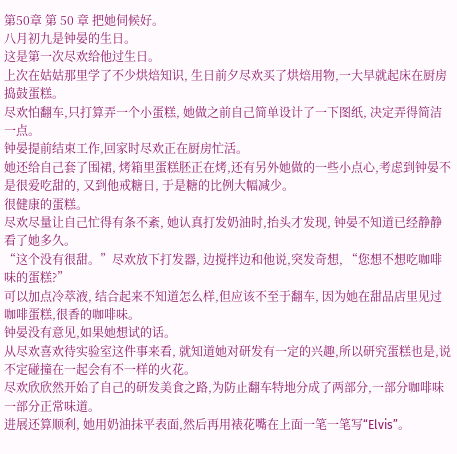第50章 第 50 章 把她伺候好。
八月初九是钟晏的生日。
这是第一次尽欢给他过生日。
上次在姑姑那里学了不少烘焙知识, 生日前夕尽欢买了烘焙用物,一大早就起床在厨房捣鼓蛋糕。
尽欢怕翻车,只打算弄一个小蛋糕, 她做之前自己简单设计了一下图纸, 决定弄得简洁一点。
钟晏提前结束工作,回家时尽欢正在厨房忙活。
她还给自己套了围裙, 烤箱里蛋糕胚正在烤,还有另外她做的一些小点心,考虑到钟晏不是很爱吃甜的, 又到他戒糖日, 于是糖的比例大幅减少。
很健康的蛋糕。
尽欢尽量让自己忙得有条不紊, 她认真打发奶油时,抬头才发现, 钟晏不知道已经静静看了她多久。
“这个没有很甜。”尽欢放下打发器, 边搅拌边和他说,突发奇想, “您想不想吃咖啡味的蛋糕?”
可以加点冷萃液, 结合起来不知道怎么样,但应该不至于翻车, 因为她在甜品店里见过咖啡蛋糕,很香的咖啡味。
钟晏没有意见,如果她想试的话。
从尽欢喜欢待实验室这件事来看, 就知道她对研发有一定的兴趣,所以研究蛋糕也是,说不定碰撞在一起会有不一样的火花。
尽欢欣欣然开始了自己的研发美食之路,为防止翻车特地分成了两部分,一部分咖啡味一部分正常味道。
进展还算顺利, 她用奶油抹平表面,然后再用裱花嘴在上面一笔一笔写“Elvis”。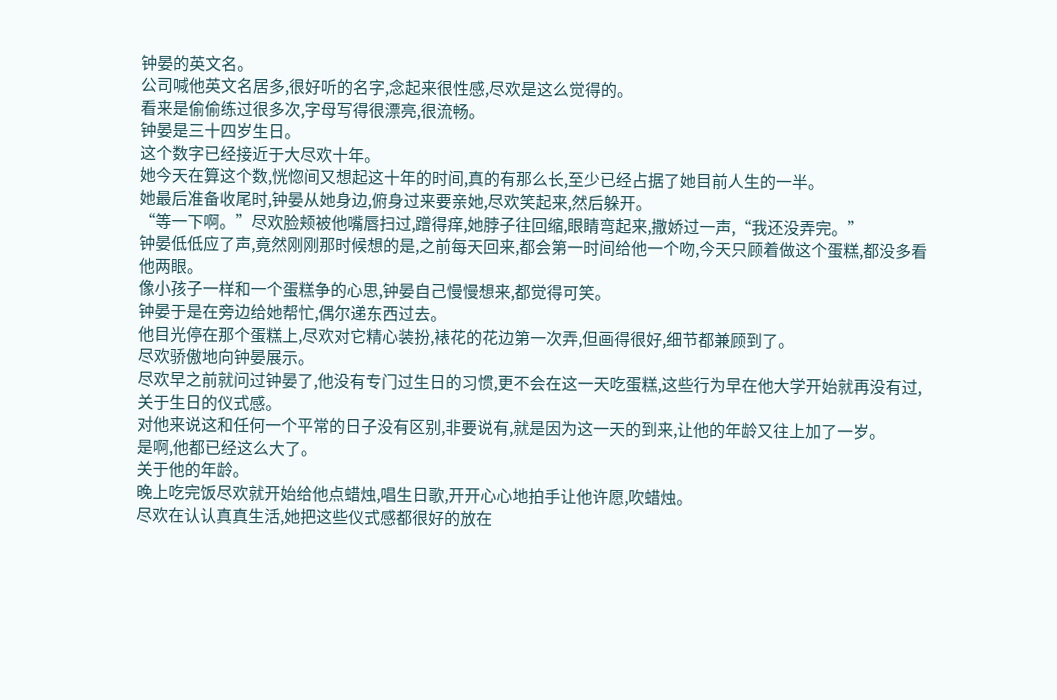钟晏的英文名。
公司喊他英文名居多,很好听的名字,念起来很性感,尽欢是这么觉得的。
看来是偷偷练过很多次,字母写得很漂亮,很流畅。
钟晏是三十四岁生日。
这个数字已经接近于大尽欢十年。
她今天在算这个数,恍惚间又想起这十年的时间,真的有那么长,至少已经占据了她目前人生的一半。
她最后准备收尾时,钟晏从她身边,俯身过来要亲她,尽欢笑起来,然后躲开。
“等一下啊。”尽欢脸颊被他嘴唇扫过,蹭得痒,她脖子往回缩,眼睛弯起来,撒娇过一声,“我还没弄完。”
钟晏低低应了声,竟然刚刚那时候想的是,之前每天回来,都会第一时间给他一个吻,今天只顾着做这个蛋糕,都没多看他两眼。
像小孩子一样和一个蛋糕争的心思,钟晏自己慢慢想来,都觉得可笑。
钟晏于是在旁边给她帮忙,偶尔递东西过去。
他目光停在那个蛋糕上,尽欢对它精心装扮,裱花的花边第一次弄,但画得很好,细节都兼顾到了。
尽欢骄傲地向钟晏展示。
尽欢早之前就问过钟晏了,他没有专门过生日的习惯,更不会在这一天吃蛋糕,这些行为早在他大学开始就再没有过,关于生日的仪式感。
对他来说这和任何一个平常的日子没有区别,非要说有,就是因为这一天的到来,让他的年龄又往上加了一岁。
是啊,他都已经这么大了。
关于他的年龄。
晚上吃完饭尽欢就开始给他点蜡烛,唱生日歌,开开心心地拍手让他许愿,吹蜡烛。
尽欢在认认真真生活,她把这些仪式感都很好的放在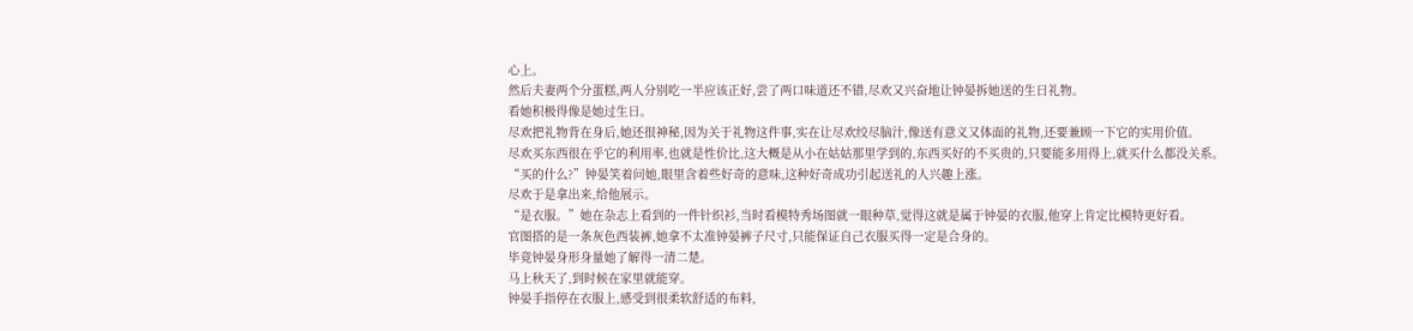心上。
然后夫妻两个分蛋糕,两人分别吃一半应该正好,尝了两口味道还不错,尽欢又兴奋地让钟晏拆她送的生日礼物。
看她积极得像是她过生日。
尽欢把礼物背在身后,她还很神秘,因为关于礼物这件事,实在让尽欢绞尽脑汁,像送有意义又体面的礼物,还要兼顾一下它的实用价值。
尽欢买东西很在乎它的利用率,也就是性价比,这大概是从小在姑姑那里学到的,东西买好的不买贵的,只要能多用得上,就买什么都没关系。
“买的什么?”钟晏笑着问她,眼里含着些好奇的意味,这种好奇成功引起送礼的人兴趣上涨。
尽欢于是拿出来,给他展示。
“是衣服。”她在杂志上看到的一件针织衫,当时看模特秀场图就一眼种草,觉得这就是属于钟晏的衣服,他穿上肯定比模特更好看。
官图搭的是一条灰色西装裤,她拿不太准钟晏裤子尺寸,只能保证自己衣服买得一定是合身的。
毕竟钟晏身形身量她了解得一清二楚。
马上秋天了,到时候在家里就能穿。
钟晏手指停在衣服上,感受到很柔软舒适的布料,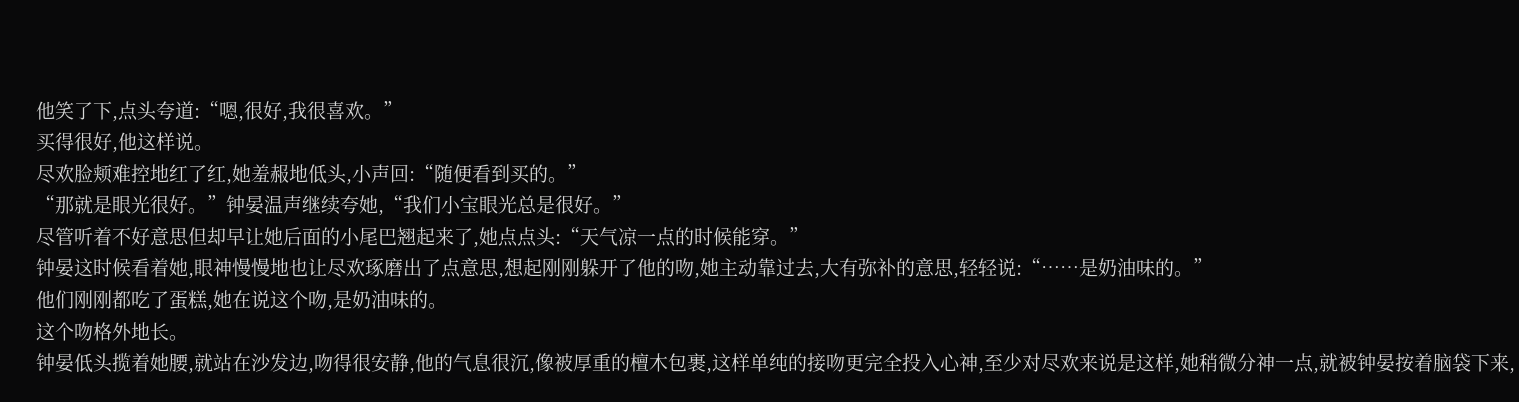他笑了下,点头夸道:“嗯,很好,我很喜欢。”
买得很好,他这样说。
尽欢脸颊难控地红了红,她羞赧地低头,小声回:“随便看到买的。”
“那就是眼光很好。”钟晏温声继续夸她,“我们小宝眼光总是很好。”
尽管听着不好意思但却早让她后面的小尾巴翘起来了,她点点头:“天气凉一点的时候能穿。”
钟晏这时候看着她,眼神慢慢地也让尽欢琢磨出了点意思,想起刚刚躲开了他的吻,她主动靠过去,大有弥补的意思,轻轻说:“……是奶油味的。”
他们刚刚都吃了蛋糕,她在说这个吻,是奶油味的。
这个吻格外地长。
钟晏低头揽着她腰,就站在沙发边,吻得很安静,他的气息很沉,像被厚重的檀木包裹,这样单纯的接吻更完全投入心神,至少对尽欢来说是这样,她稍微分神一点,就被钟晏按着脑袋下来,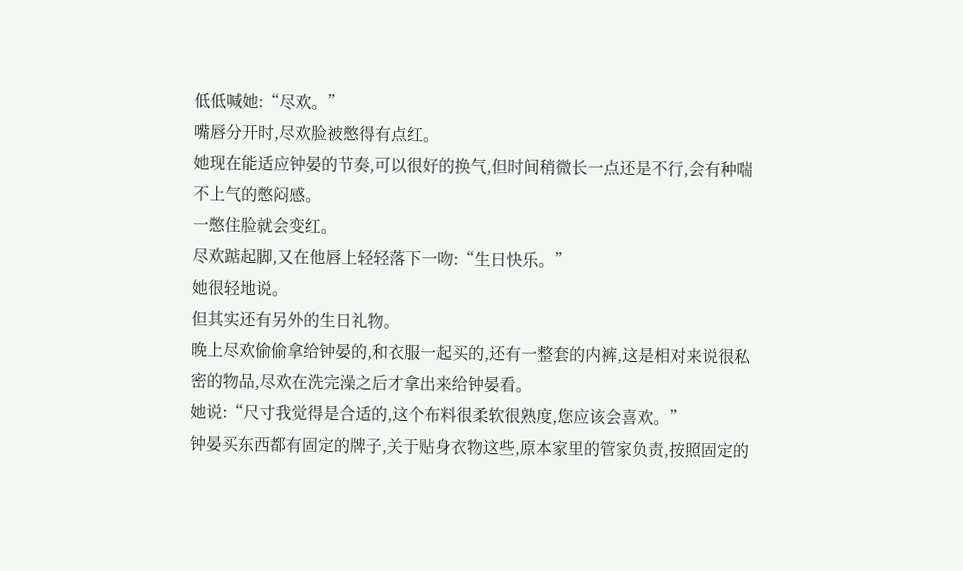低低喊她:“尽欢。”
嘴唇分开时,尽欢脸被憋得有点红。
她现在能适应钟晏的节奏,可以很好的换气,但时间稍微长一点还是不行,会有种喘不上气的憋闷感。
一憋住脸就会变红。
尽欢踮起脚,又在他唇上轻轻落下一吻:“生日快乐。”
她很轻地说。
但其实还有另外的生日礼物。
晚上尽欢偷偷拿给钟晏的,和衣服一起买的,还有一整套的内裤,这是相对来说很私密的物品,尽欢在洗完澡之后才拿出来给钟晏看。
她说:“尺寸我觉得是合适的,这个布料很柔软很熟度,您应该会喜欢。”
钟晏买东西都有固定的牌子,关于贴身衣物这些,原本家里的管家负责,按照固定的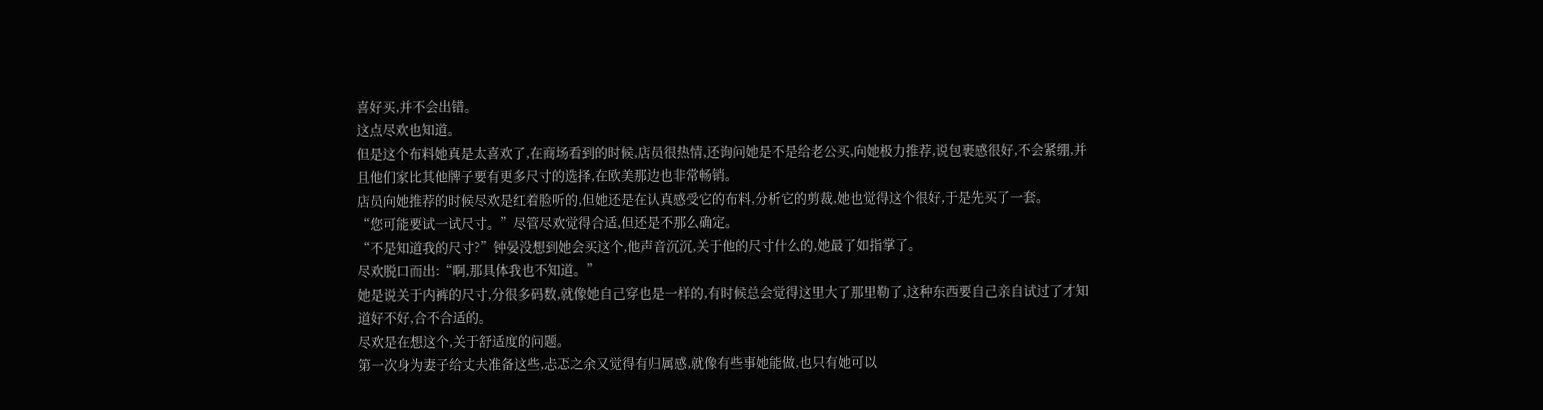喜好买,并不会出错。
这点尽欢也知道。
但是这个布料她真是太喜欢了,在商场看到的时候,店员很热情,还询问她是不是给老公买,向她极力推荐,说包裹感很好,不会紧绷,并且他们家比其他牌子要有更多尺寸的选择,在欧美那边也非常畅销。
店员向她推荐的时候尽欢是红着脸听的,但她还是在认真感受它的布料,分析它的剪裁,她也觉得这个很好,于是先买了一套。
“您可能要试一试尺寸。”尽管尽欢觉得合适,但还是不那么确定。
“不是知道我的尺寸?”钟晏没想到她会买这个,他声音沉沉,关于他的尺寸什么的,她最了如指掌了。
尽欢脱口而出:“啊,那具体我也不知道。”
她是说关于内裤的尺寸,分很多码数,就像她自己穿也是一样的,有时候总会觉得这里大了那里勒了,这种东西要自己亲自试过了才知道好不好,合不合适的。
尽欢是在想这个,关于舒适度的问题。
第一次身为妻子给丈夫准备这些,忐忑之余又觉得有归属感,就像有些事她能做,也只有她可以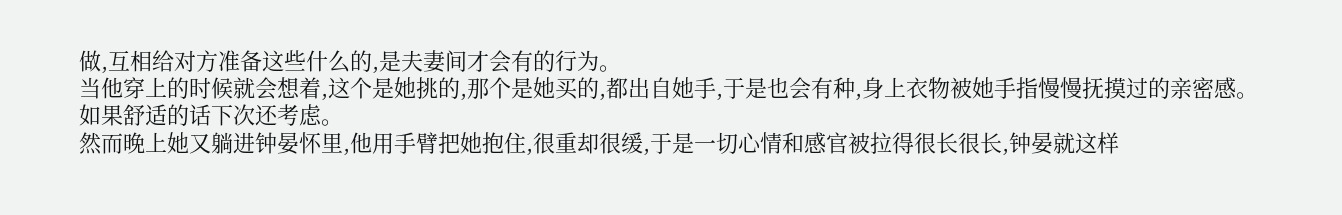做,互相给对方准备这些什么的,是夫妻间才会有的行为。
当他穿上的时候就会想着,这个是她挑的,那个是她买的,都出自她手,于是也会有种,身上衣物被她手指慢慢抚摸过的亲密感。
如果舒适的话下次还考虑。
然而晚上她又躺进钟晏怀里,他用手臂把她抱住,很重却很缓,于是一切心情和感官被拉得很长很长,钟晏就这样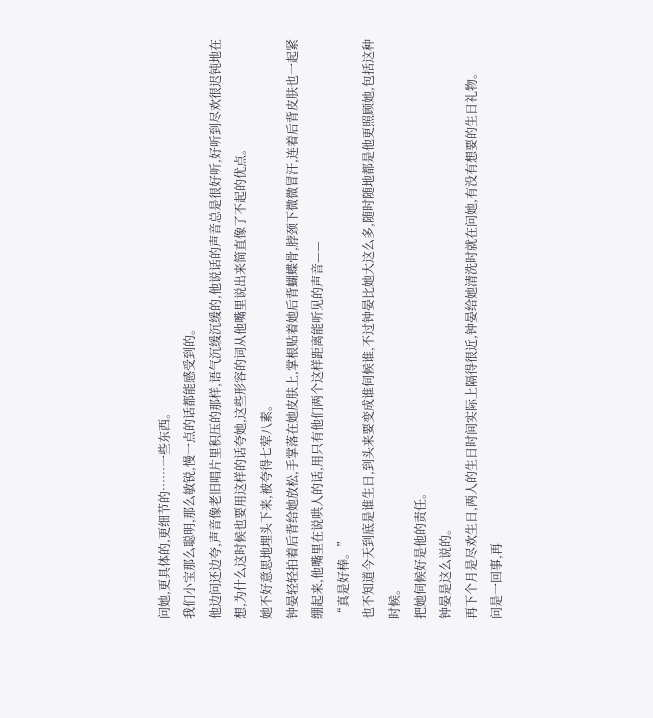问她,更具体的,更细节的……一些东西。
我们小宝那么聪明,那么敏锐,慢一点的话都能感受到的。
他边问还边夸,声音像老旧唱片里积压的那样,语气沉缓沉缓的,他说话的声音总是很好听,好听到尽欢很迟钝地在想,为什么这时候也要用这样的话夸她,这些形容的词从他嘴里说出来简直像了不起的优点。
她不好意思地埋头下来,被夸得七荤八素。
钟晏轻轻拍着后背给她放松,手掌落在她皮肤上,掌根贴着她后背蝴蝶骨,脖颈下微微冒汗,连着后背皮肤也一起紧绷起来,他嘴里在说哄人的话,用只有他们两个这样距离能听见的声音——
“真是好棒。”
也不知道今天到底是谁生日,到头来要变成谁伺候谁,不过钟晏比她大这么多,随时随地都是他更照顾她,包括这种时候。
把她伺候好是他的责任。
钟晏是这么说的。
再下个月是尽欢生日,两人的生日时间实际上隔得很近,钟晏给她清洗时就在问她,有没有想要的生日礼物。
问是一回事,再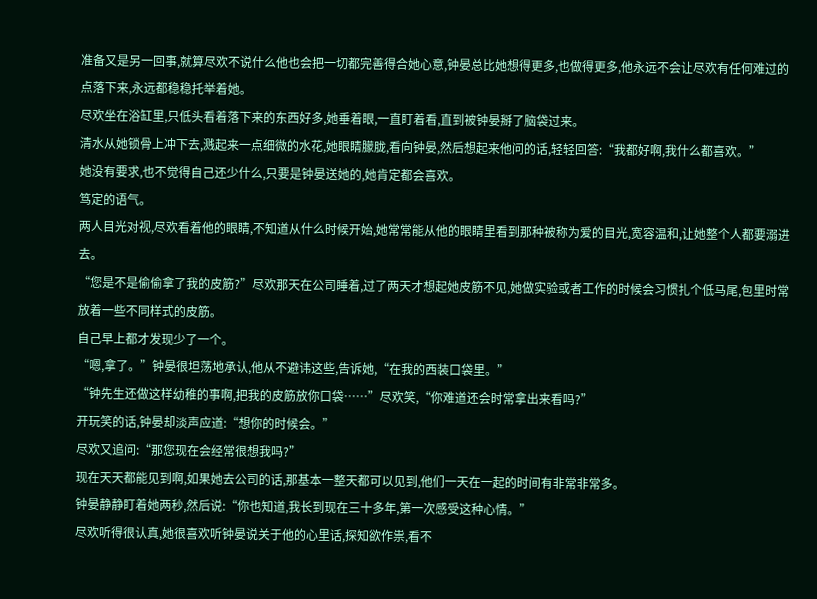准备又是另一回事,就算尽欢不说什么他也会把一切都完善得合她心意,钟晏总比她想得更多,也做得更多,他永远不会让尽欢有任何难过的点落下来,永远都稳稳托举着她。
尽欢坐在浴缸里,只低头看着落下来的东西好多,她垂着眼,一直盯着看,直到被钟晏掰了脑袋过来。
清水从她锁骨上冲下去,溅起来一点细微的水花,她眼睛朦胧,看向钟晏,然后想起来他问的话,轻轻回答:“我都好啊,我什么都喜欢。”
她没有要求,也不觉得自己还少什么,只要是钟晏送她的,她肯定都会喜欢。
笃定的语气。
两人目光对视,尽欢看着他的眼睛,不知道从什么时候开始,她常常能从他的眼睛里看到那种被称为爱的目光,宽容温和,让她整个人都要溺进去。
“您是不是偷偷拿了我的皮筋?”尽欢那天在公司睡着,过了两天才想起她皮筋不见,她做实验或者工作的时候会习惯扎个低马尾,包里时常放着一些不同样式的皮筋。
自己早上都才发现少了一个。
“嗯,拿了。”钟晏很坦荡地承认,他从不避讳这些,告诉她,“在我的西装口袋里。”
“钟先生还做这样幼稚的事啊,把我的皮筋放你口袋……”尽欢笑,“你难道还会时常拿出来看吗?”
开玩笑的话,钟晏却淡声应道:“想你的时候会。”
尽欢又追问:“那您现在会经常很想我吗?”
现在天天都能见到啊,如果她去公司的话,那基本一整天都可以见到,他们一天在一起的时间有非常非常多。
钟晏静静盯着她两秒,然后说:“你也知道,我长到现在三十多年,第一次感受这种心情。”
尽欢听得很认真,她很喜欢听钟晏说关于他的心里话,探知欲作祟,看不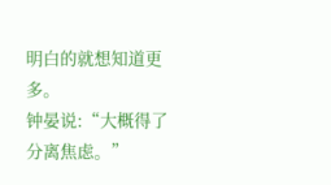明白的就想知道更多。
钟晏说:“大概得了分离焦虑。”